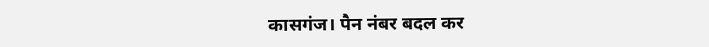कासगंज। पैन नंबर बदल कर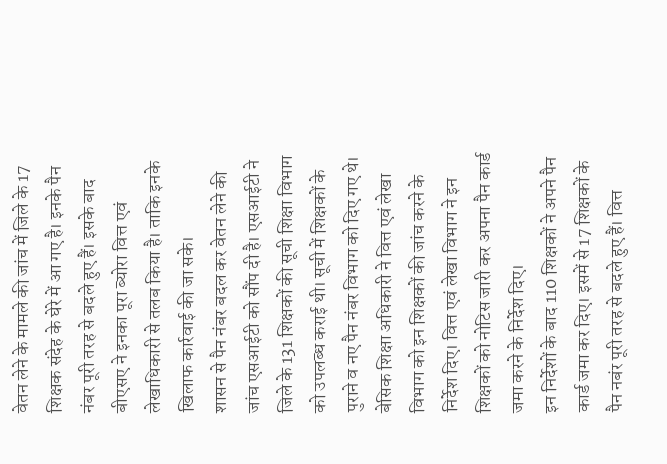वेतन लेने के मामले की जांच में जिले के 17 शिक्षक संदेह के घेरे में आ गए है। इनके पैन नंबर पूरी तरह से बदले हुए हैं। इसके बाद बीएसए ने इनका पूरा ब्योरा वित्त एवं लेखाधिकारी से तलब किया है। ताकि इनके खिलाफ कार्रवाई की जा सके।
शासन से पैन नंबर बदल कर वेतन लेने की जांच एसआईटी को सौंप दी है। एसआईटी ने जिले के 131 शिक्षकों की सूची शिक्षा विभाग को उपलब्ध कराई थी। सूची में शिक्षकों के पुराने व नए पैन नंबर विभाग को दिए गए थे। बेसिक शिक्षा अधिकारी ने वित्त एवं लेखा विभाग को इन शिक्षकों की जांच करने के निर्देश दिए। वित्त एवं लेखा विभाग ने इन शिक्षकों को नोटिस जारी कर अपना पैन कार्ड जमा करने के निर्देश दिए।
इन निर्देशों के बाद 110 शिक्षकों ने अपने पैन कार्ड जमा कर दिए। इसमें से 17 शिक्षकों के पैन नबंर पूरी तरह से बदले हुए हैं। वित्त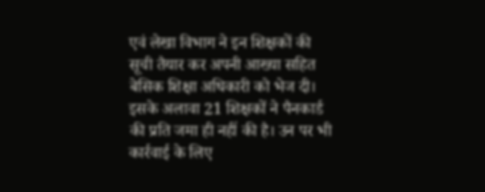एवं लेखा विभाग ने इन शिक्षकों की सूची तैयार कर अपनी आख्या सहित बेसिक शिक्षा अधिकारी को भेज दी। इसके अलावा 21 शिक्षकों ने पैनकार्ड की प्रति जमा ही नहीं की है। उन पर भी कार्रवाई के लिए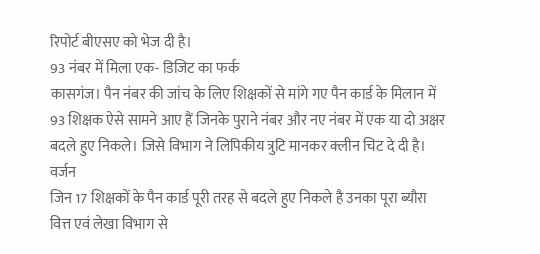रिपोर्ट बीएसए को भेज दी है।
93 नंबर में मिला एक- डिजिट का फर्क
कासगंज। पैन नंबर की जांच के लिए शिक्षकों से मांगे गए पैन कार्ड के मिलान में 93 शिक्षक ऐसे सामने आए हैं जिनके पुराने नंबर और नए नंबर में एक या दो अक्षर बदले हुए निकले। जिसे विभाग ने लिपिकीय त्रुटि मानकर क्लीन चिट दे दी है।
वर्जन
जिन 17 शिक्षकों के पैन कार्ड पूरी तरह से बदले हुए निकले है उनका पूरा ब्यौरा वित्त एवं लेखा विभाग से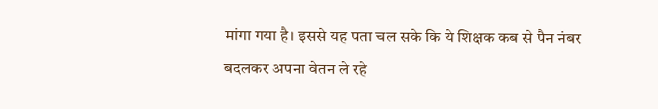मांगा गया है। इससे यह पता चल सके कि ये शिक्षक कब से पैन नंबर बदलकर अपना वेतन ले रहे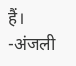हैं। -अंजली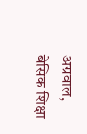अग्रवाल, बेसिक शिक्षा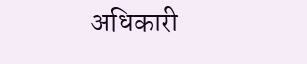अधिकारी